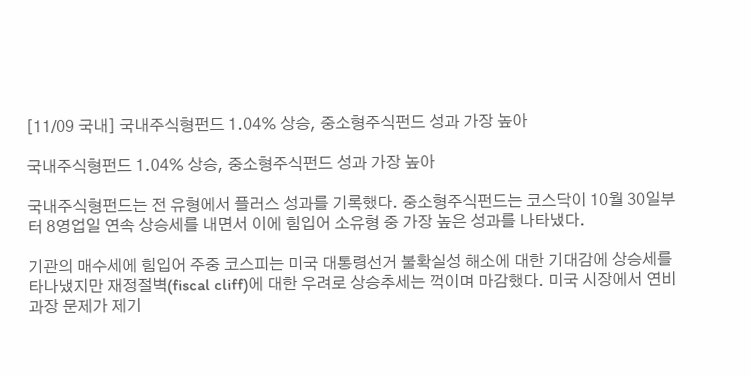[11/09 국내] 국내주식형펀드 1.04% 상승, 중소형주식펀드 성과 가장 높아

국내주식형펀드 1.04% 상승, 중소형주식펀드 성과 가장 높아

국내주식형펀드는 전 유형에서 플러스 성과를 기록했다. 중소형주식펀드는 코스닥이 10월 30일부터 8영업일 연속 상승세를 내면서 이에 힘입어 소유형 중 가장 높은 성과를 나타냈다.

기관의 매수세에 힘입어 주중 코스피는 미국 대통령선거 불확실성 해소에 대한 기대감에 상승세를 타나냈지만 재정절벽(fiscal cliff)에 대한 우려로 상승추세는 꺽이며 마감했다. 미국 시장에서 연비 과장 문제가 제기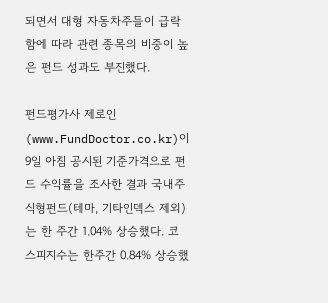되면서 대형 자동차주들이 급락함에 따라 관련 종목의 비중이 높은 펀드 성과도 부진했다.

펀드평가사 제로인(www.FundDoctor.co.kr)이 9일 아침 공시된 기준가격으로 펀드 수익률을 조사한 결과 국내주식형펀드(테마, 기타인덱스 제외)는 한 주간 1.04% 상승했다. 코스피지수는 한주간 0.84% 상승했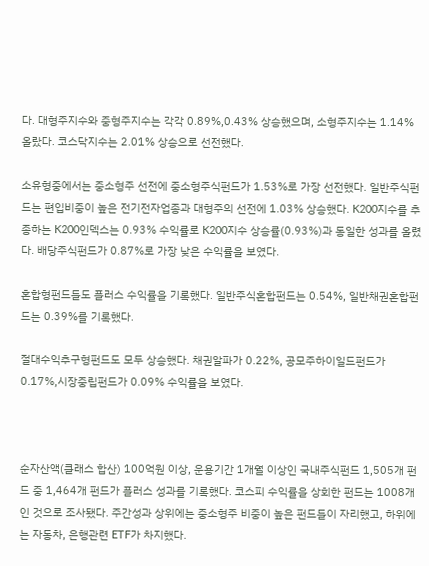다. 대형주지수와 중형주지수는 각각 0.89%,0.43% 상승했으며, 소형주지수는 1.14% 올랐다. 코스닥지수는 2.01% 상승으로 선전했다.

소유형중에서는 중소형주 선전에 중소형주식펀드가 1.53%로 가장 선전했다. 일반주식펀드는 편입비중이 높은 전기전자업종과 대형주의 선전에 1.03% 상승했다. K200지수를 추종하는 K200인덱스는 0.93% 수익률로 K200지수 상승률(0.93%)과 동일한 성과를 올렸다. 배당주식펀드가 0.87%로 가장 낮은 수익률을 보였다.

혼합형펀드들도 플러스 수익률을 기록했다. 일반주식혼합펀드는 0.54%, 일반채권혼합펀드는 0.39%를 기록했다.

절대수익추구형펀드도 모두 상승했다. 채권알파가 0.22%, 공모주하이일드펀드가 0.17%,시장중립펀드가 0.09% 수익률을 보였다.



순자산액(클래스 합산) 100억원 이상, 운용기간 1개월 이상인 국내주식펀드 1,505개 펀드 중 1,464개 펀드가 플러스 성과를 기록했다. 코스피 수익률을 상회한 펀드는 1008개인 것으로 조사됐다. 주간성과 상위에는 중소형주 비중이 높은 펀드들이 자리했고, 하위에는 자동차, 은행관련 ETF가 차지했다.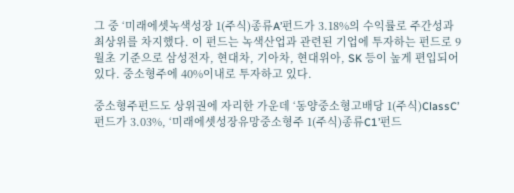그 중 ‘미래에셋녹색성장 1(주식)종류A’펀드가 3.18%의 수익률로 주간성과 최상위를 차지했다. 이 펀드는 녹색산업과 관련된 기업에 투자하는 펀드로 9월초 기준으로 삼성전자, 현대차, 기아차, 현대위아, SK 등이 높게 편입되어 있다. 중소형주에 40%이내로 투자하고 있다.

중소형주펀드도 상위권에 자리한 가운데 ‘동양중소형고배당 1(주식)ClassC’펀드가 3.03%, ‘미래에셋성장유망중소형주 1(주식)종류C1’펀드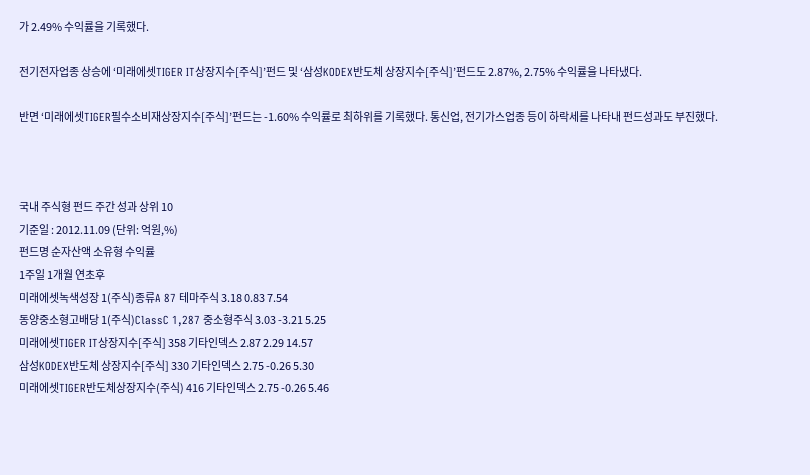가 2.49% 수익률을 기록했다.

전기전자업종 상승에 ‘미래에셋TIGER IT상장지수[주식]’펀드 및 ‘삼성KODEX반도체 상장지수[주식]’펀드도 2.87%, 2.75% 수익률을 나타냈다.

반면 ‘미래에셋TIGER필수소비재상장지수[주식]’펀드는 -1.60% 수익률로 최하위를 기록했다. 통신업, 전기가스업종 등이 하락세를 나타내 펀드성과도 부진했다.



국내 주식형 펀드 주간 성과 상위 10
기준일 : 2012.11.09 (단위: 억원,%)
펀드명 순자산액 소유형 수익률
1주일 1개월 연초후
미래에셋녹색성장 1(주식)종류A 87 테마주식 3.18 0.83 7.54
동양중소형고배당 1(주식)ClassC 1,287 중소형주식 3.03 -3.21 5.25
미래에셋TIGER IT상장지수[주식] 358 기타인덱스 2.87 2.29 14.57
삼성KODEX반도체 상장지수[주식] 330 기타인덱스 2.75 -0.26 5.30
미래에셋TIGER반도체상장지수(주식) 416 기타인덱스 2.75 -0.26 5.46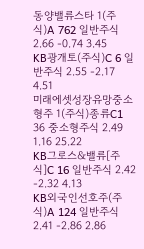동양밸류스타 1(주식)A 762 일반주식 2.66 -0.74 3.45
KB광개토(주식)C 6 일반주식 2.55 -2.17 4.51
미래에셋성장유망중소형주 1(주식)종류C1 36 중소형주식 2.49 1.16 25.22
KB그로스&밸류[주식]C 16 일반주식 2.42 -2.32 4.13
KB외국인선호주(주식)A 124 일반주식 2.41 -2.86 2.86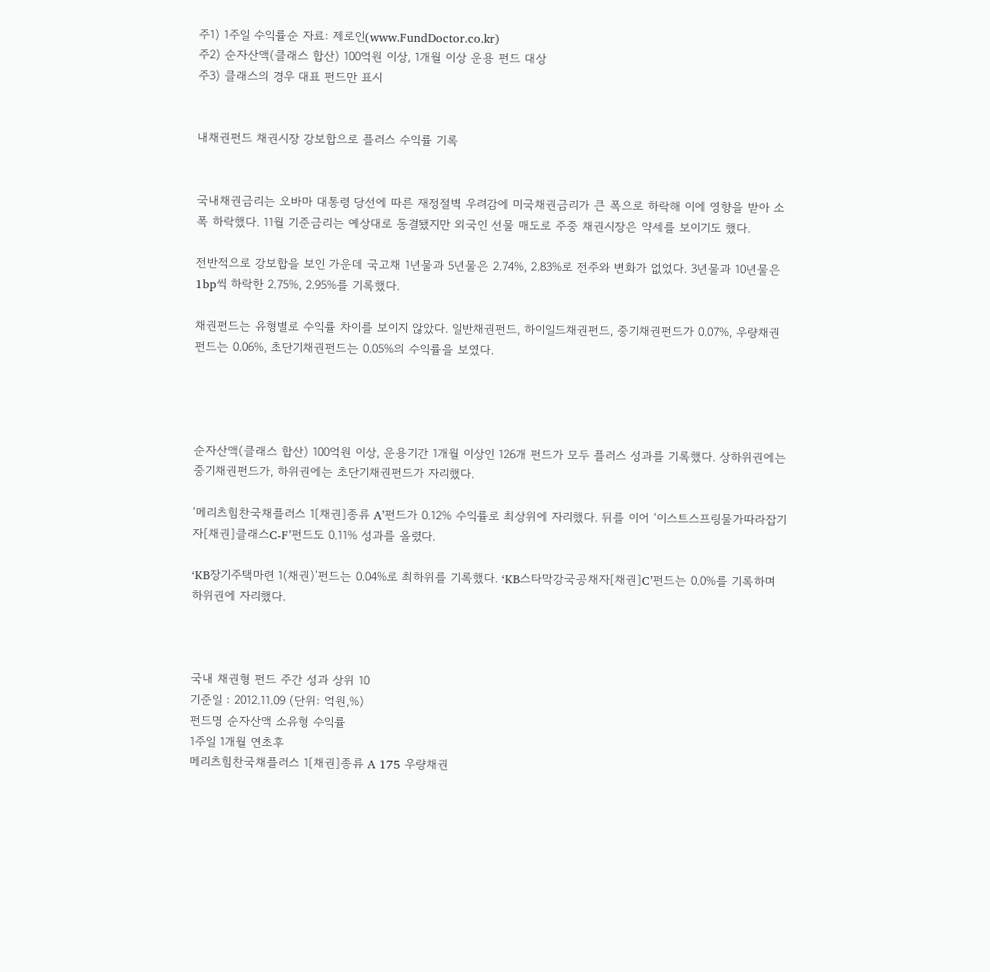주1) 1주일 수익률순 자료: 제로인(www.FundDoctor.co.kr)
주2) 순자산액(클래스 합산) 100억원 이상, 1개월 이상 운용 펀드 대상
주3) 클래스의 경우 대표 펀드만 표시


내채권펀드 채권시장 강보합으로 플러스 수익률 기록


국내채권금리는 오바마 대통령 당선에 따른 재정절벽 우려감에 미국채권금리가 큰 폭으로 하락해 이에 영향을 받아 소폭 하락했다. 11월 기준금리는 예상대로 동결됐지만 외국인 선물 매도로 주중 채권시장은 약세를 보이기도 했다.

전반적으로 강보합을 보인 가운데 국고채 1년물과 5년물은 2.74%, 2.83%로 전주와 변화가 없었다. 3년물과 10년물은 1bp씩 하락한 2.75%, 2.95%를 기록했다.

채권펀드는 유형별로 수익률 차이를 보이지 않았다. 일반채권펀드, 하이일드채권펀드, 중기채권펀드가 0.07%, 우량채권펀드는 0.06%, 초단기채권펀드는 0.05%의 수익률을 보였다.




순자산액(클래스 합산) 100억원 이상, 운용기간 1개월 이상인 126개 펀드가 모두 플러스 성과를 기록했다. 상하위권에는 중기채권펀드가, 하위권에는 초단기채권펀드가 자리했다.

‘메리츠힘찬국채플러스 1[채권]종류 A’펀드가 0.12% 수익률로 최상위에 자리했다. 뒤를 이어 ‘이스트스프링물가따라잡기자[채권]클래스C-F’펀드도 0.11% 성과를 올렸다.

‘KB장기주택마련 1(채권)’펀드는 0.04%로 최하위를 기록했다. ‘KB스타막강국공채자[채권]C’펀드는 0.0%를 기록하며 하위권에 자리했다.



국내 채권형 펀드 주간 성과 상위 10
기준일 : 2012.11.09 (단위: 억원,%)
펀드명 순자산액 소유형 수익률
1주일 1개월 연초후
메리츠힘찬국채플러스 1[채권]종류 A 175 우량채권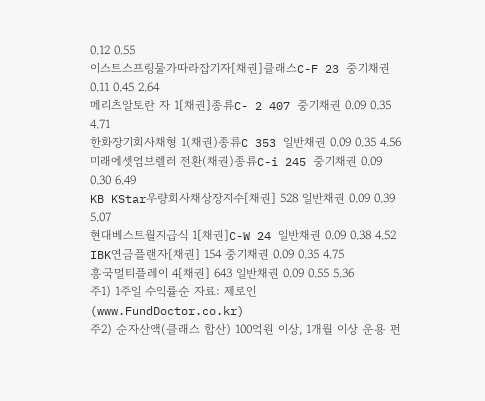0.12 0.55
이스트스프링물가따라잡기자[채권]클래스C-F 23 중기채권 0.11 0.45 2.64
메리츠알토란 자 1[채권]종류C- 2 407 중기채권 0.09 0.35 4.71
한화장기회사채형 1(채권)종류C 353 일반채권 0.09 0.35 4.56
미래에셋엄브렐러 전환(채권)종류C-i 245 중기채권 0.09 0.30 6.49
KB KStar우량회사채상장지수[채권] 528 일반채권 0.09 0.39 5.07
현대베스트월지급식 1[채권]C-W 24 일반채권 0.09 0.38 4.52
IBK연금플랜자[채권] 154 중기채권 0.09 0.35 4.75
흥국멀티플레이 4[채권] 643 일반채권 0.09 0.55 5.36
주1) 1주일 수익률순 자료: 제로인(www.FundDoctor.co.kr)
주2) 순자산액(클래스 합산) 100억원 이상, 1개월 이상 운용 펀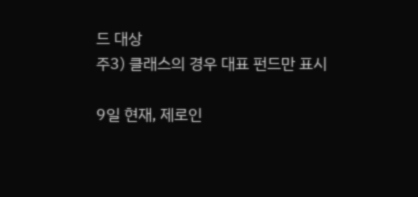드 대상
주3) 클래스의 경우 대표 펀드만 표시

9일 현재, 제로인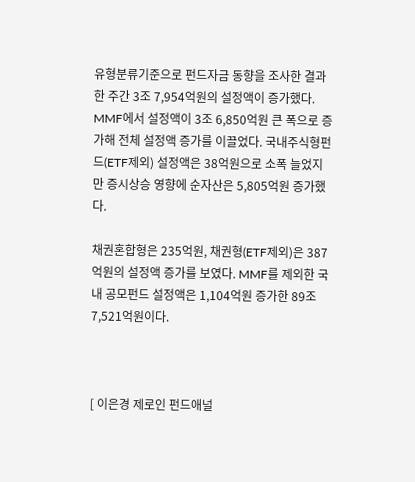유형분류기준으로 펀드자금 동향을 조사한 결과 한 주간 3조 7,954억원의 설정액이 증가했다. MMF에서 설정액이 3조 6,850억원 큰 폭으로 증가해 전체 설정액 증가를 이끌었다. 국내주식형펀드(ETF제외) 설정액은 38억원으로 소폭 늘었지만 증시상승 영향에 순자산은 5,805억원 증가했다.

채권혼합형은 235억원, 채권형(ETF제외)은 387억원의 설정액 증가를 보였다. MMF를 제외한 국내 공모펀드 설정액은 1,104억원 증가한 89조 7,521억원이다.



[ 이은경 제로인 펀드애널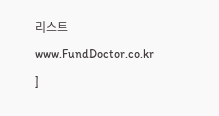리스트 www.FundDoctor.co.kr ]